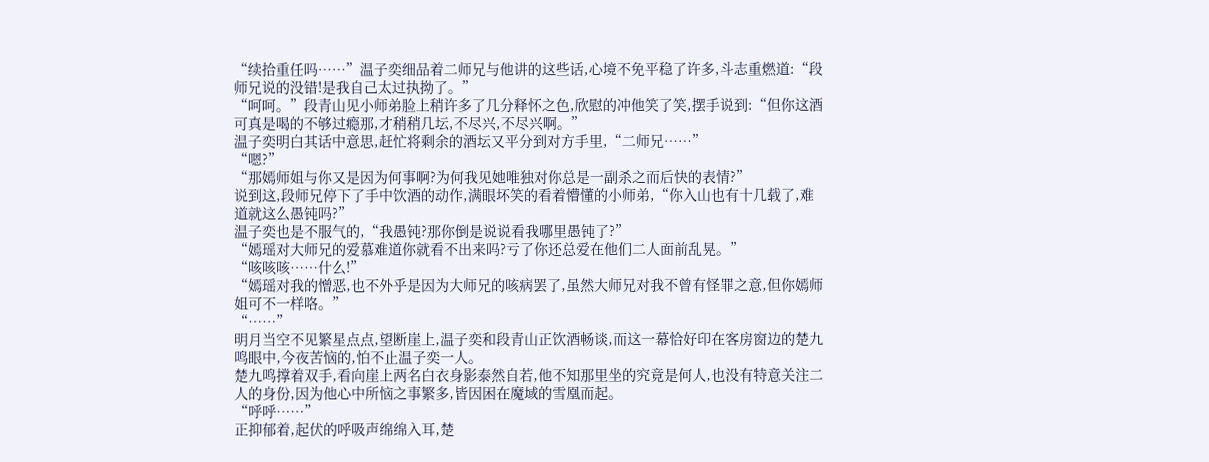“续拾重任吗……”温子奕细品着二师兄与他讲的这些话,心境不免平稳了许多,斗志重燃道:“段师兄说的没错!是我自己太过执拗了。”
“呵呵。”段青山见小师弟脸上稍许多了几分释怀之色,欣慰的冲他笑了笑,摆手说到:“但你这酒可真是喝的不够过瘾那,才稍稍几坛,不尽兴,不尽兴啊。”
温子奕明白其话中意思,赶忙将剩余的酒坛又平分到对方手里,“二师兄……”
“嗯?”
“那嫣师姐与你又是因为何事啊?为何我见她唯独对你总是一副杀之而后快的表情?”
说到这,段师兄停下了手中饮酒的动作,满眼坏笑的看着懵懂的小师弟,“你入山也有十几载了,难道就这么愚钝吗?”
温子奕也是不服气的,“我愚钝?那你倒是说说看我哪里愚钝了?”
“嫣瑶对大师兄的爱慕难道你就看不出来吗?亏了你还总爱在他们二人面前乱晃。”
“咳咳咳……什么!”
“嫣瑶对我的憎恶,也不外乎是因为大师兄的咳病罢了,虽然大师兄对我不曾有怪罪之意,但你嫣师姐可不一样咯。”
“……”
明月当空不见繁星点点,望断崖上,温子奕和段青山正饮酒畅谈,而这一幕恰好印在客房窗边的楚九鸣眼中,今夜苦恼的,怕不止温子奕一人。
楚九鸣撑着双手,看向崖上两名白衣身影泰然自若,他不知那里坐的究竟是何人,也没有特意关注二人的身份,因为他心中所恼之事繁多,皆因困在魔域的雪凰而起。
“呼呼……”
正抑郁着,起伏的呼吸声绵绵入耳,楚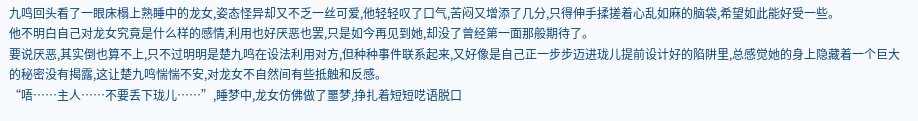九鸣回头看了一眼床榻上熟睡中的龙女,姿态怪异却又不乏一丝可爱,他轻轻叹了口气,苦闷又增添了几分,只得伸手揉搓着心乱如麻的脑袋,希望如此能好受一些。
他不明白自己对龙女究竟是什么样的感情,利用也好厌恶也罢,只是如今再见到她,却没了曾经第一面那般期待了。
要说厌恶,其实倒也算不上,只不过明明是楚九鸣在设法利用对方,但种种事件联系起来,又好像是自己正一步步迈进珑儿提前设计好的陷阱里,总感觉她的身上隐藏着一个巨大的秘密没有揭露,这让楚九鸣惴惴不安,对龙女不自然间有些抵触和反感。
“唔……主人……不要丢下珑儿……”,睡梦中,龙女仿佛做了噩梦,挣扎着短短呓语脱口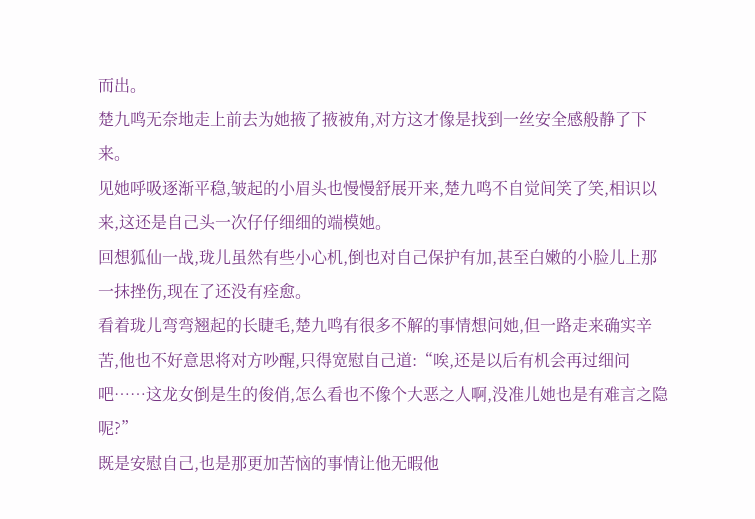而出。
楚九鸣无奈地走上前去为她掖了掖被角,对方这才像是找到一丝安全感般静了下来。
见她呼吸逐渐平稳,皱起的小眉头也慢慢舒展开来,楚九鸣不自觉间笑了笑,相识以来,这还是自己头一次仔仔细细的端模她。
回想狐仙一战,珑儿虽然有些小心机,倒也对自己保护有加,甚至白嫩的小脸儿上那一抹挫伤,现在了还没有痊愈。
看着珑儿弯弯翘起的长睫毛,楚九鸣有很多不解的事情想问她,但一路走来确实辛苦,他也不好意思将对方吵醒,只得宽慰自己道:“唉,还是以后有机会再过细问吧……这龙女倒是生的俊俏,怎么看也不像个大恶之人啊,没准儿她也是有难言之隐呢?”
既是安慰自己,也是那更加苦恼的事情让他无暇他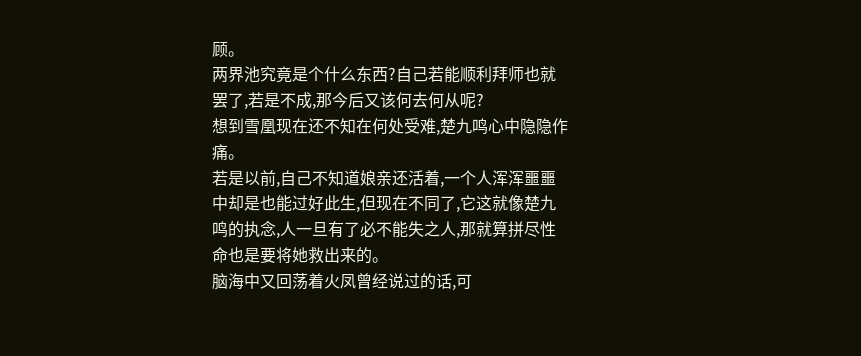顾。
两界池究竟是个什么东西?自己若能顺利拜师也就罢了,若是不成,那今后又该何去何从呢?
想到雪凰现在还不知在何处受难,楚九鸣心中隐隐作痛。
若是以前,自己不知道娘亲还活着,一个人浑浑噩噩中却是也能过好此生,但现在不同了,它这就像楚九鸣的执念,人一旦有了必不能失之人,那就算拼尽性命也是要将她救出来的。
脑海中又回荡着火凤曾经说过的话,可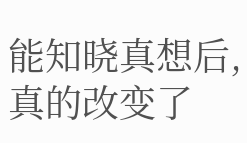能知晓真想后,真的改变了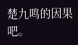楚九鸣的因果吧。